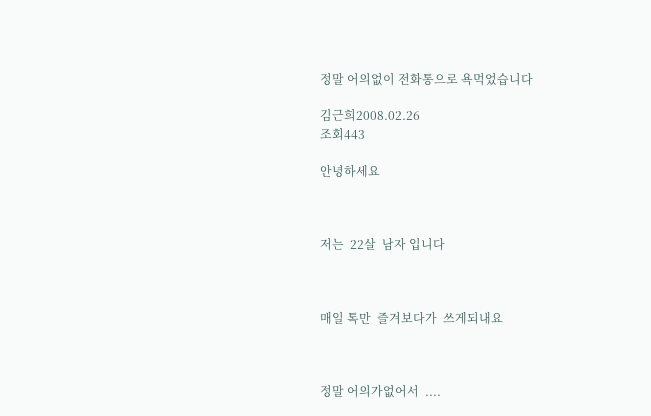정말 어의없이 전화통으로 욕먹었습니다

김근희2008.02.26
조회443

안녕하세요



저는  22살  남자 입니다



매일 톡만  즐겨보다가  쓰게되내요



정말 어의가없어서  ....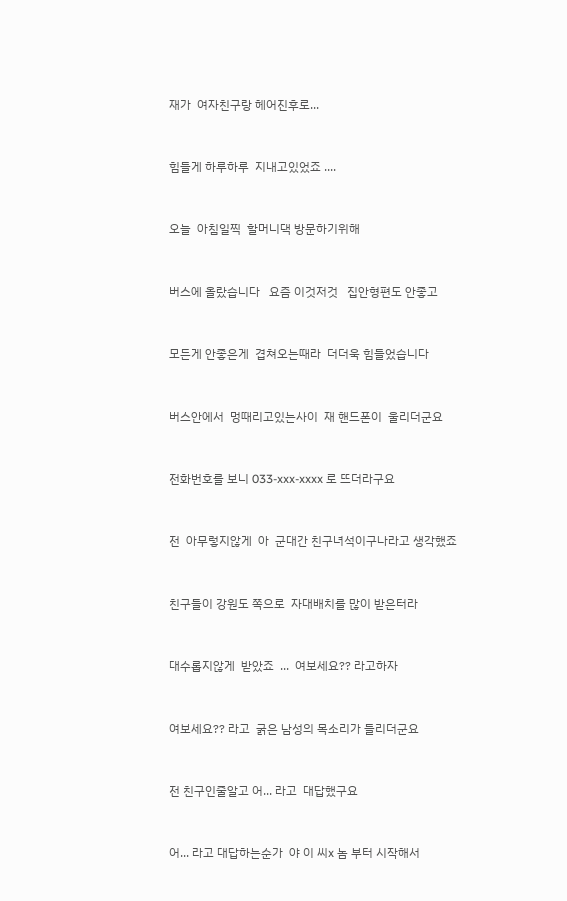재가  여자친구랑 헤어진후로...



힘들게 하루하루  지내고있었죠 ....



오늘  아침일찍  할머니댁 방문하기위해



버스에 올랐습니다   요즘 이것저것   집안형편도 안좋고



모든게 안좋은게  겹쳐오는때라  더더욱 힘들었습니다



버스안에서  멍때리고있는사이  재 핸드폰이  울리더군요



전화번호를 보니 033-xxx-xxxx 로 뜨더라구요



전  아무렇지않게  아  군대간 친구녀석이구나라고 생각했죠



친구들이 강원도 쪽으로  자대배치를 많이 받은터라



대수롭지않게  받았죠  ...  여보세요?? 라고하자



여보세요?? 라고  굵은 남성의 목소리가 들리더군요



전 친구인줄알고 어... 라고  대답했구요



어... 라고 대답하는순가  야 이 씨x 놈 부터 시작해서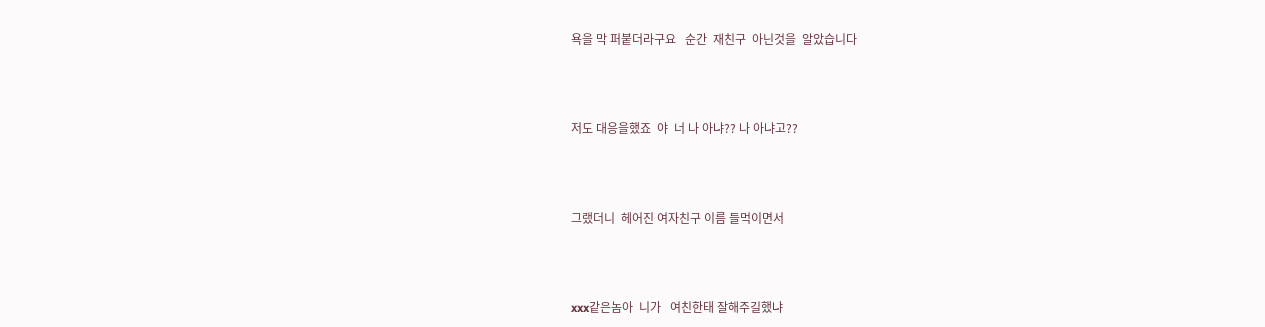욕을 막 퍼붙더라구요   순간  재친구  아닌것을  알았습니다



저도 대응을했죠  야  너 나 아냐?? 나 아냐고??



그랬더니  헤어진 여자친구 이름 들먹이면서



xxx같은놈아  니가   여친한태 잘해주길했냐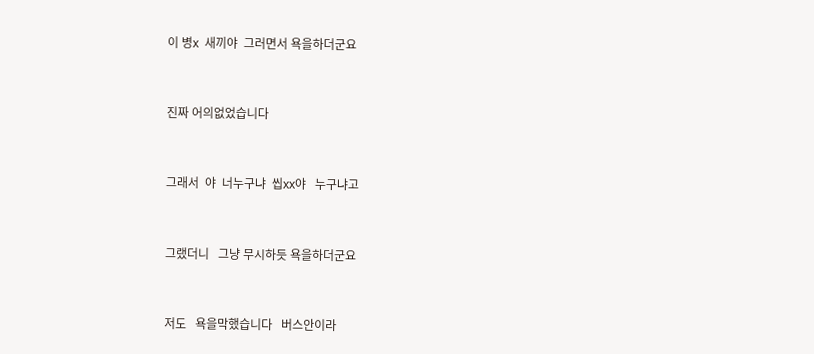이 병x  새끼야  그러면서 욕을하더군요



진짜 어의없었습니다



그래서  야  너누구냐  씹xx야   누구냐고



그랬더니   그냥 무시하듯 욕을하더군요



저도   욕을막했습니다   버스안이라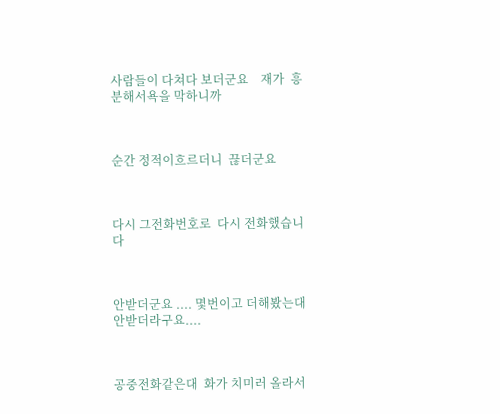사람들이 다쳐다 보더군요    재가  흥분해서욕을 막하니까



순간 정적이흐르더니  끊더군요



다시 그전화번호로  다시 전화했습니다



안받더군요 .... 몇번이고 더해봤는대 안받더라구요....



공중전화같은대  화가 치미러 올라서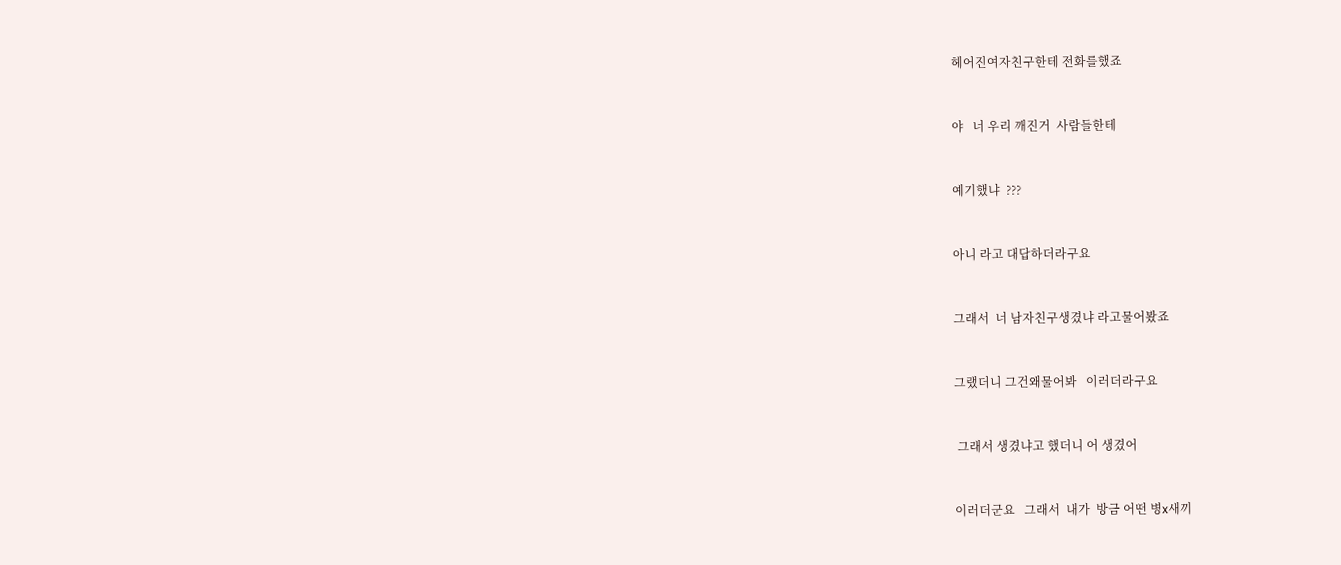헤어진여자친구한테 전화를했죠



야   너 우리 깨진거  사람들한테



예기했냐  ???



아니 라고 대답하더라구요



그래서  너 남자친구생겼냐 라고물어봤죠



그랬더니 그건왜물어봐   이러더라구요



 그래서 생겼냐고 했더니 어 생겼어



이러더군요   그래서  내가  방금 어떤 병x새끼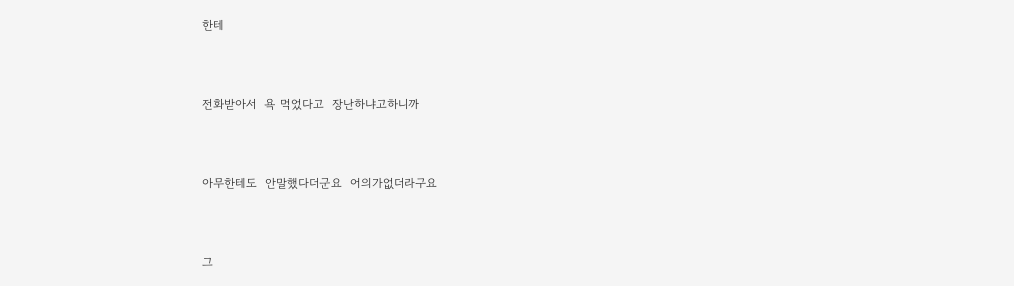한테



전화받아서  욕 먹었다고  장난하냐고하니까



아무한테도  안말했다더군요  어의가없더라구요



그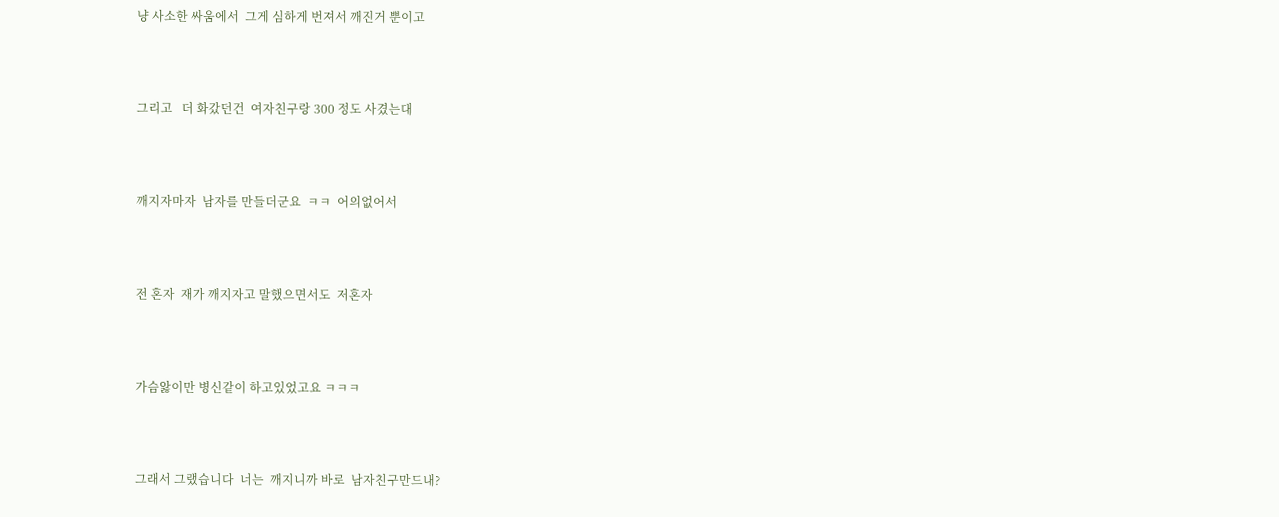냥 사소한 싸움에서  그게 심하게 번져서 깨진거 뿐이고



그리고   더 화갔던건  여자친구랑 300 정도 사겼는대



깨지자마자  남자를 만들더군요  ㅋㅋ  어의없어서



전 혼자  재가 깨지자고 말했으면서도  저혼자



가슴앓이만 병신같이 하고있었고요 ㅋㅋㅋ



그래서 그랬습니다  너는  깨지니까 바로  남자친구만드내?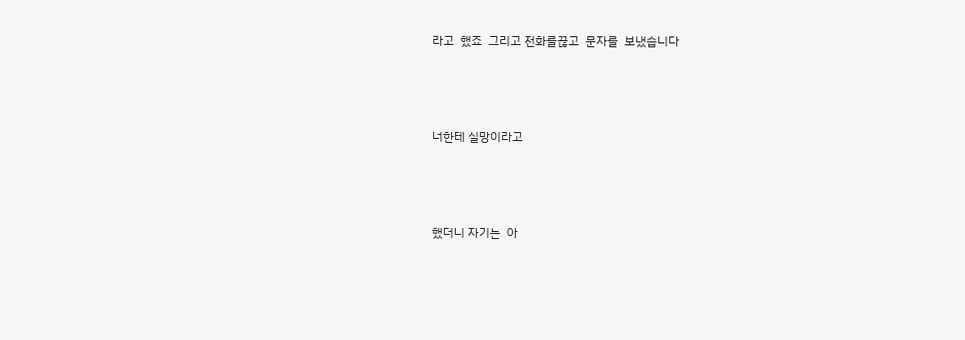라고  했죠  그리고 전화를끊고  문자를  보냈습니다



너한테 실망이라고



했더니 자기는  아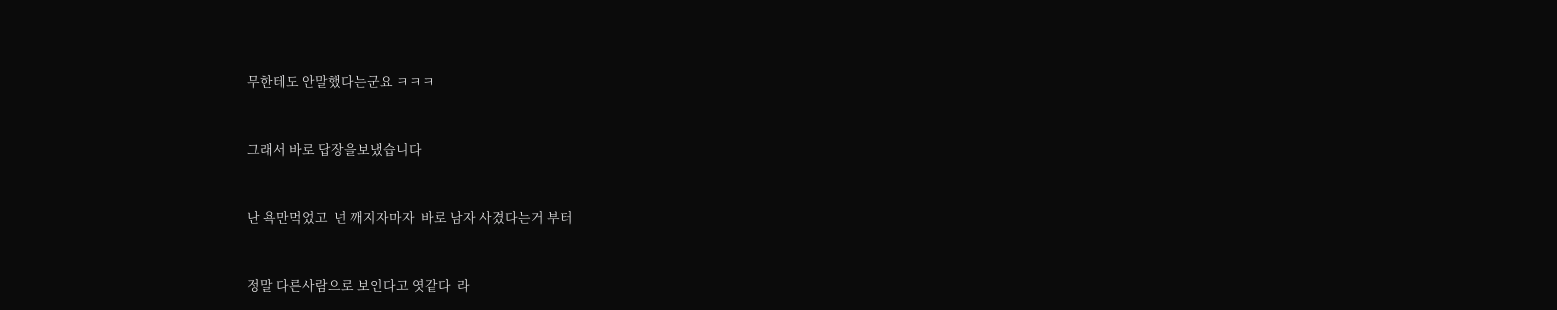무한테도 안말했다는군요 ㅋㅋㅋ



그래서 바로 답장을보냈습니다



난 욕만먹었고  넌 깨지자마자  바로 남자 사겼다는거 부터



정말 다른사람으로 보인다고 엿같다  라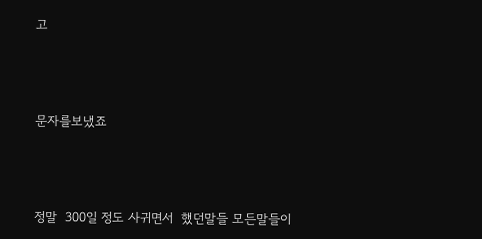고



문자를보냈죠



정말  300일 정도 사귀면서  했던말들 모든말들이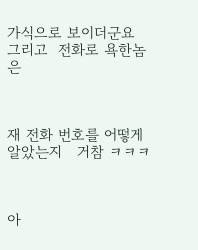가식으로 보이더군요  그리고  전화로 욕한놈은



재 전화 번호를 어떻게 알았는지   거참 ㅋㅋㅋ



아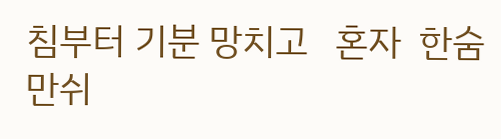침부터 기분 망치고   혼자  한숨만쉬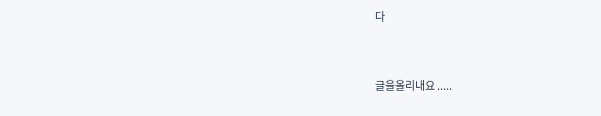다



글을올리내요 .....